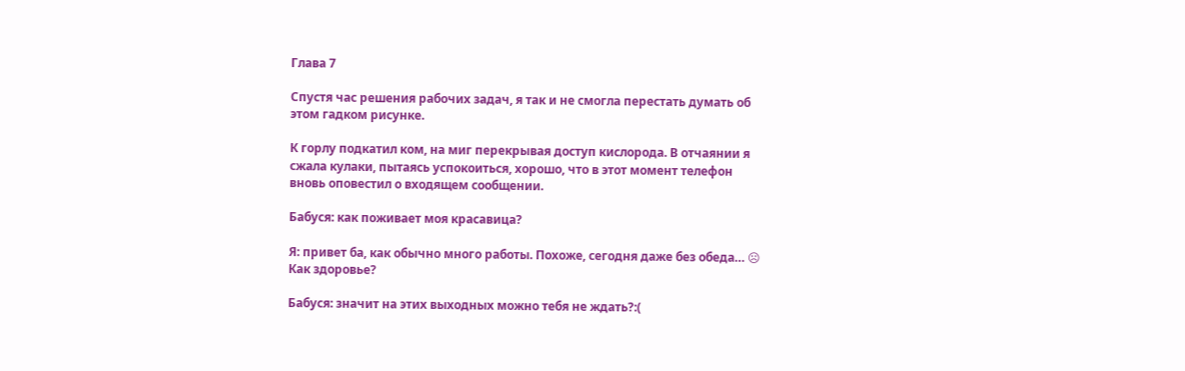Глава 7

Спустя час решения рабочих задач, я так и не смогла перестать думать об этом гадком рисунке.

К горлу подкатил ком, на миг перекрывая доступ кислорода. В отчаянии я сжала кулаки, пытаясь успокоиться, хорошо, что в этот момент телефон вновь оповестил о входящем сообщении.

Бабуся: как поживает моя красавица?

Я: привет ба, как обычно много работы. Похоже, сегодня даже без обеда… ☹ Как здоровье?

Бабуся: значит на этих выходных можно тебя не ждать?:(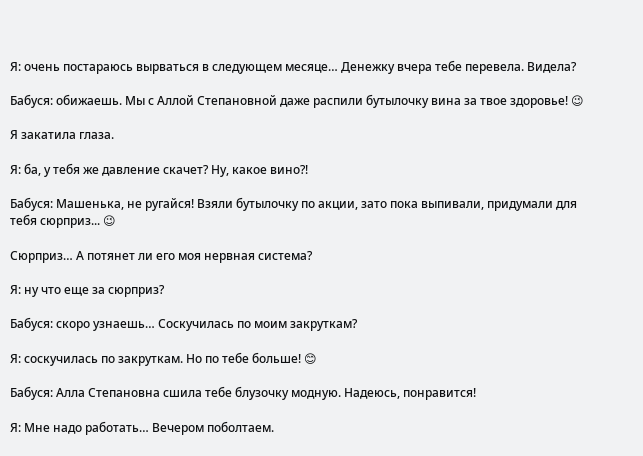Я: очень постараюсь вырваться в следующем месяце… Денежку вчера тебе перевела. Видела?

Бабуся: обижаешь. Мы с Аллой Степановной даже распили бутылочку вина за твое здоровье! 😉

Я закатила глаза.

Я: ба, у тебя же давление скачет? Ну, какое вино?!

Бабуся: Машенька, не ругайся! Взяли бутылочку по акции, зато пока выпивали, придумали для тебя сюрприз... 😉

Сюрприз… А потянет ли его моя нервная система?

Я: ну что еще за сюрприз?

Бабуся: скоро узнаешь… Соскучилась по моим закруткам?

Я: соскучилась по закруткам. Но по тебе больше! 😊

Бабуся: Алла Степановна сшила тебе блузочку модную. Надеюсь, понравится!

Я: Мне надо работать… Вечером поболтаем.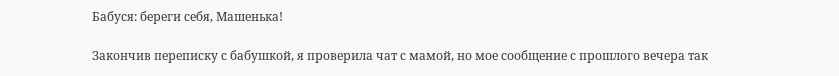Бабуся: береги себя, Машенька!

Закончив переписку с бабушкой, я проверила чат с мамой, но мое сообщение с прошлого вечера так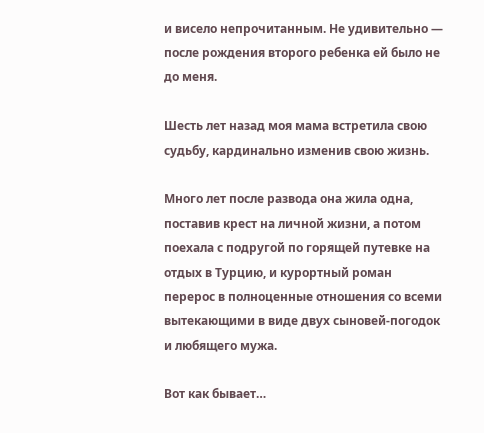и висело непрочитанным. Не удивительно — после рождения второго ребенка ей было не до меня.

Шесть лет назад моя мама встретила свою судьбу, кардинально изменив свою жизнь.

Много лет после развода она жила одна, поставив крест на личной жизни, а потом поехала с подругой по горящей путевке на отдых в Турцию, и курортный роман перерос в полноценные отношения со всеми вытекающими в виде двух сыновей-погодок и любящего мужа.

Вот как бывает…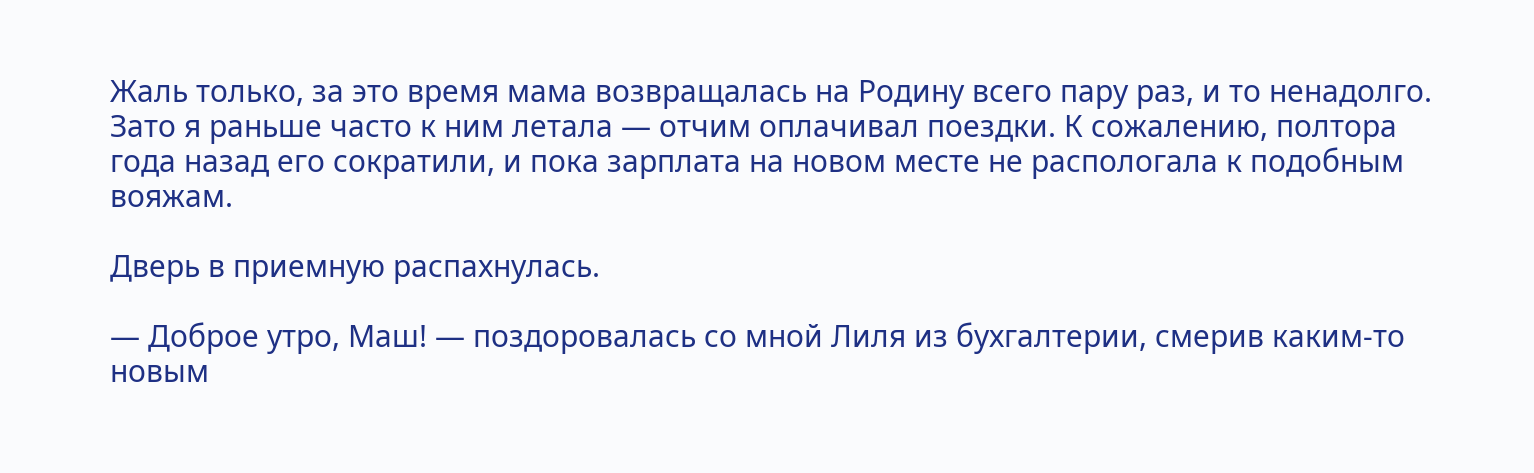Жаль только, за это время мама возвращалась на Родину всего пару раз, и то ненадолго. Зато я раньше часто к ним летала — отчим оплачивал поездки. К сожалению, полтора года назад его сократили, и пока зарплата на новом месте не распологала к подобным вояжам.

Дверь в приемную распахнулась.

— Доброе утро, Маш! — поздоровалась со мной Лиля из бухгалтерии, смерив каким-то новым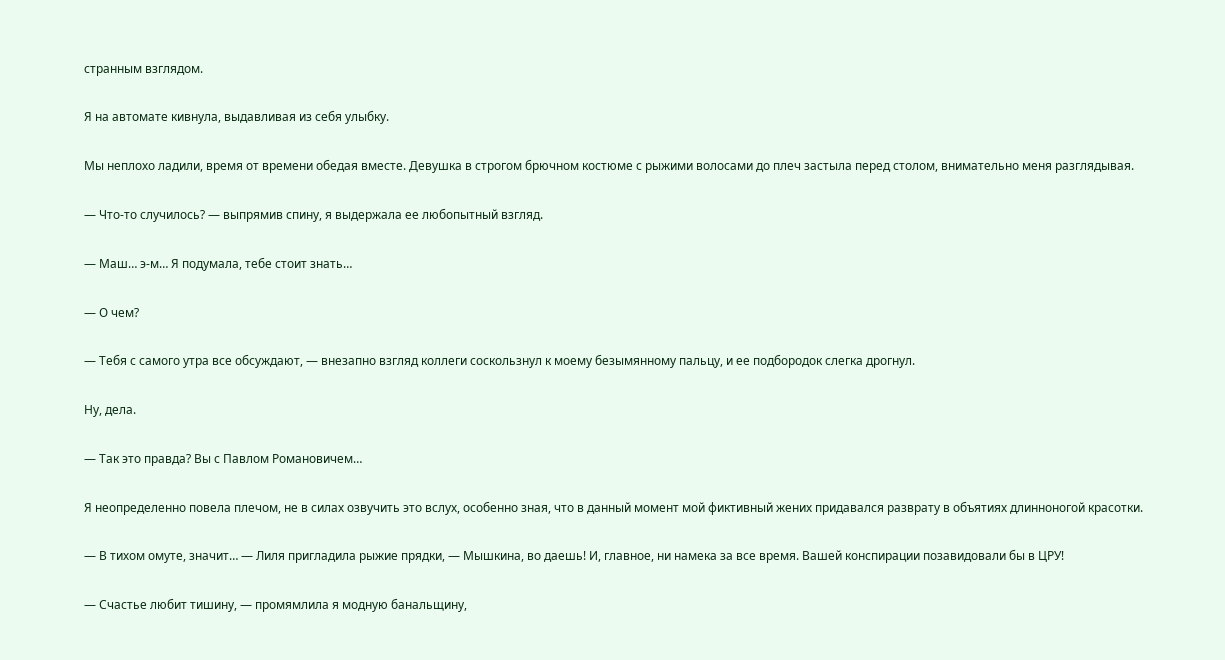странным взглядом.

Я на автомате кивнула, выдавливая из себя улыбку.

Мы неплохо ладили, время от времени обедая вместе. Девушка в строгом брючном костюме с рыжими волосами до плеч застыла перед столом, внимательно меня разглядывая.

— Что-то случилось? — выпрямив спину, я выдержала ее любопытный взгляд.

— Маш… э-м… Я подумала, тебе стоит знать…

— О чем?

— Тебя с самого утра все обсуждают, — внезапно взгляд коллеги соскользнул к моему безымянному пальцу, и ее подбородок слегка дрогнул.

Ну, дела.

— Так это правда? Вы с Павлом Романовичем…

Я неопределенно повела плечом, не в силах озвучить это вслух, особенно зная, что в данный момент мой фиктивный жених придавался разврату в объятиях длинноногой красотки.

— В тихом омуте, значит… — Лиля пригладила рыжие прядки, — Мышкина, во даешь! И, главное, ни намека за все время. Вашей конспирации позавидовали бы в ЦРУ!

— Счастье любит тишину, — промямлила я модную банальщину,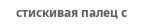стискивая палец с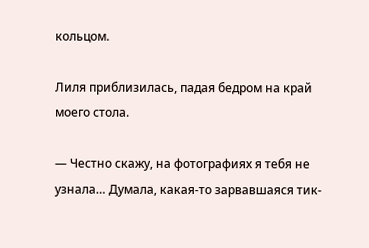кольцом.

Лиля приблизилась, падая бедром на край моего стола.

— Честно скажу, на фотографиях я тебя не узнала… Думала, какая-то зарвавшаяся тик-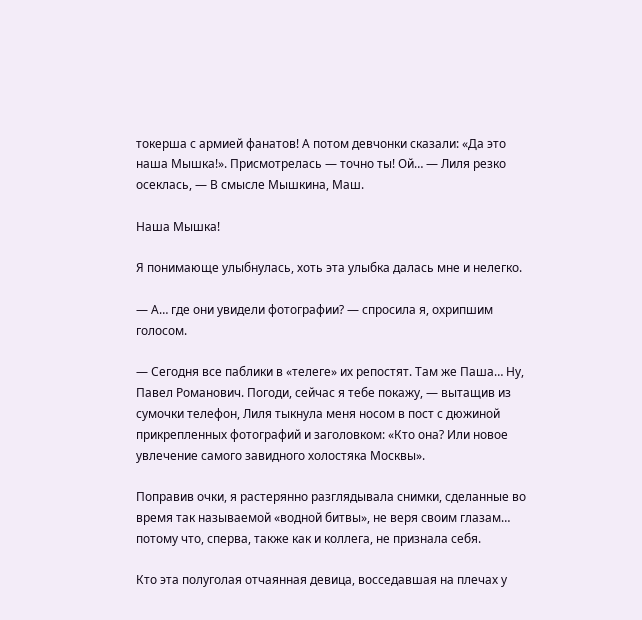токерша с армией фанатов! А потом девчонки сказали: «Да это наша Мышка!». Присмотрелась — точно ты! Ой… — Лиля резко осеклась, — В смысле Мышкина, Маш.

Наша Мышка!

Я понимающе улыбнулась, хоть эта улыбка далась мне и нелегко.

— А… где они увидели фотографии? — спросила я, охрипшим голосом.

— Сегодня все паблики в «телеге» их репостят. Там же Паша… Ну, Павел Романович. Погоди, сейчас я тебе покажу, — вытащив из сумочки телефон, Лиля тыкнула меня носом в пост с дюжиной прикрепленных фотографий и заголовком: «Кто она? Или новое увлечение самого завидного холостяка Москвы».

Поправив очки, я растерянно разглядывала снимки, сделанные во время так называемой «водной битвы», не веря своим глазам… потому что, сперва, также как и коллега, не признала себя.

Кто эта полуголая отчаянная девица, восседавшая на плечах у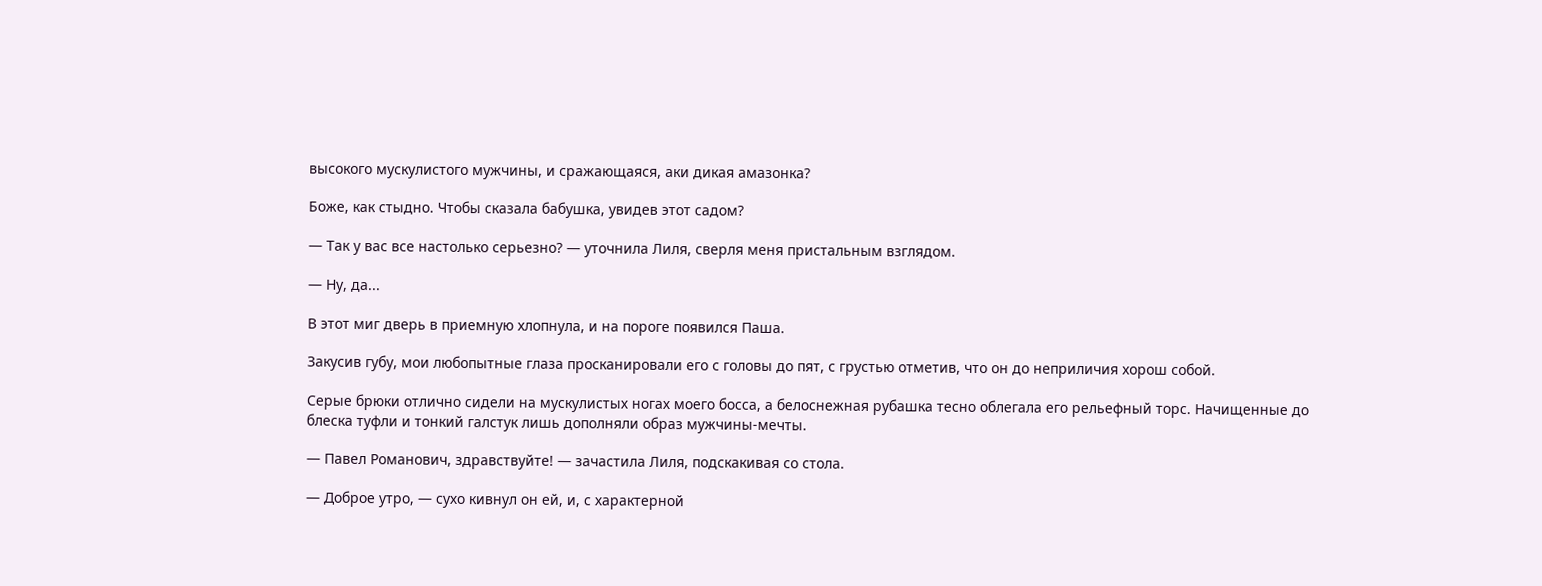высокого мускулистого мужчины, и сражающаяся, аки дикая амазонка?

Боже, как стыдно. Чтобы сказала бабушка, увидев этот садом?

— Так у вас все настолько серьезно? — уточнила Лиля, сверля меня пристальным взглядом.

— Ну, да...

В этот миг дверь в приемную хлопнула, и на пороге появился Паша.

Закусив губу, мои любопытные глаза просканировали его с головы до пят, с грустью отметив, что он до неприличия хорош собой.

Серые брюки отлично сидели на мускулистых ногах моего босса, а белоснежная рубашка тесно облегала его рельефный торс. Начищенные до блеска туфли и тонкий галстук лишь дополняли образ мужчины-мечты.

— Павел Романович, здравствуйте! — зачастила Лиля, подскакивая со стола.

— Доброе утро, — сухо кивнул он ей, и, с характерной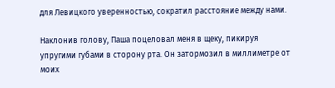для Левицкого уверенностью, сократил расстояние между нами.

Наклонив голову, Паша поцеловал меня в щеку, пикируя упругими губами в сторону рта. Он затормозил в миллиметре от моих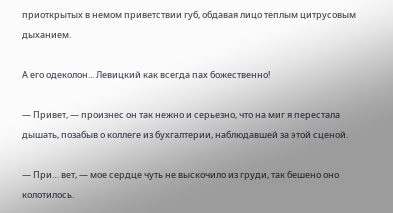приоткрытых в немом приветствии губ, обдавая лицо теплым цитрусовым дыханием.

А его одеколон... Левицкий как всегда пах божественно!

— Привет, — произнес он так нежно и серьезно, что на миг я перестала дышать, позабыв о коллеге из бухгалтерии, наблюдавшей за этой сценой.

— При… вет, — мое сердце чуть не выскочило из груди, так бешено оно колотилось.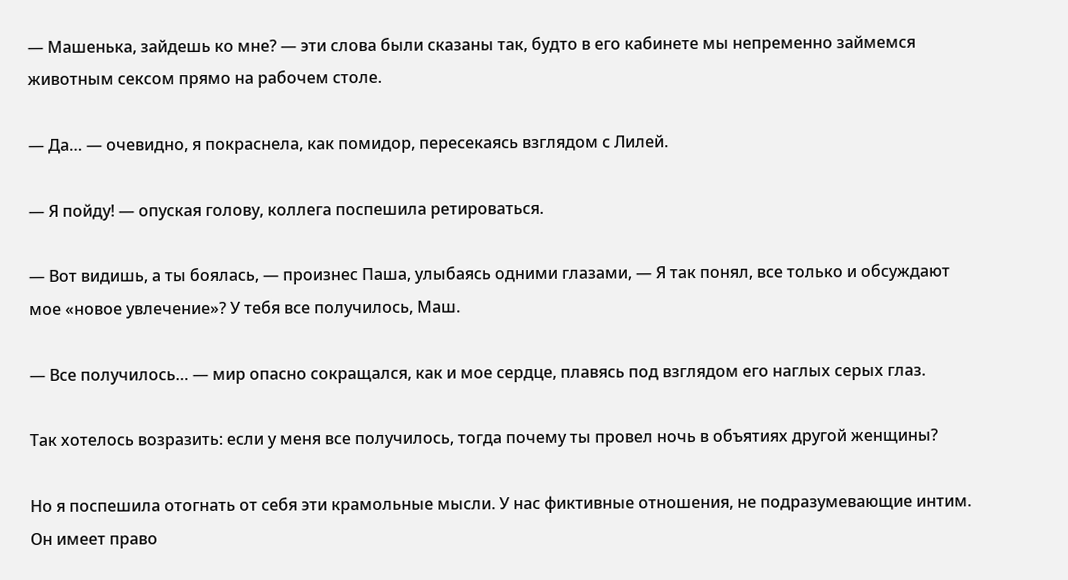— Машенька, зайдешь ко мне? — эти слова были сказаны так, будто в его кабинете мы непременно займемся животным сексом прямо на рабочем столе.

— Да… — очевидно, я покраснела, как помидор, пересекаясь взглядом с Лилей.

— Я пойду! — опуская голову, коллега поспешила ретироваться.

— Вот видишь, а ты боялась, — произнес Паша, улыбаясь одними глазами, — Я так понял, все только и обсуждают мое «новое увлечение»? У тебя все получилось, Маш.

— Все получилось… — мир опасно сокращался, как и мое сердце, плавясь под взглядом его наглых серых глаз.

Так хотелось возразить: если у меня все получилось, тогда почему ты провел ночь в объятиях другой женщины?

Но я поспешила отогнать от себя эти крамольные мысли. У нас фиктивные отношения, не подразумевающие интим. Он имеет право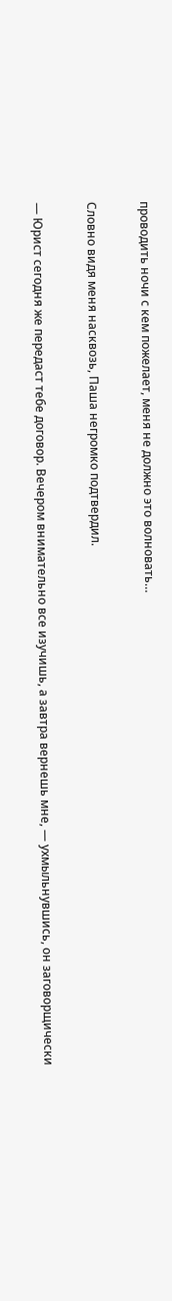проводить ночи с кем пожелает, меня не должно это волновать…

Словно видя меня насквозь, Паша негромко подтвердил.

— Юрист сегодня же передаст тебе договор. Вечером внимательно все изучишь, а завтра вернешь мне, — ухмыльнувшись, он заговорщически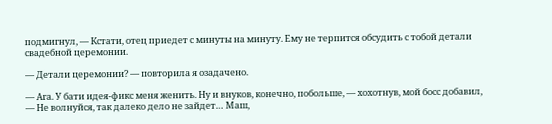подмигнул, — Кстати, отец приедет с минуты на минуту. Ему не терпится обсудить с тобой детали свадебной церемонии.

— Детали церемонии? — повторила я озадачено.

— Ага. У бати идея-фикс меня женить. Ну и внуков, конечно, побольше, — хохотнув, мой босс добавил, — Не волнуйся, так далеко дело не зайдет… Маш,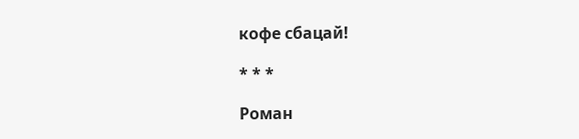кофе сбацай!

* * *

Роман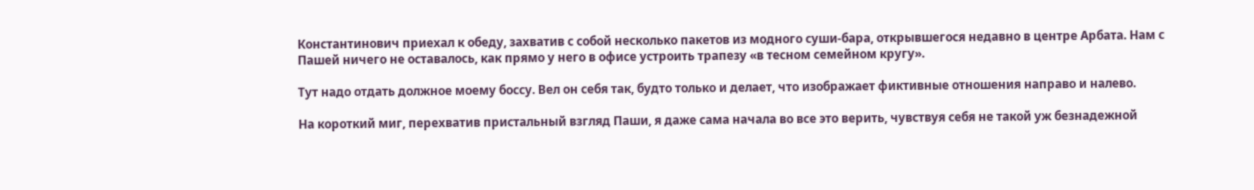Константинович приехал к обеду, захватив с собой несколько пакетов из модного суши-бара, открывшегося недавно в центре Арбата. Нам с Пашей ничего не оставалось, как прямо у него в офисе устроить трапезу «в тесном семейном кругу».

Тут надо отдать должное моему боссу. Вел он себя так, будто только и делает, что изображает фиктивные отношения направо и налево.

На короткий миг, перехватив пристальный взгляд Паши, я даже сама начала во все это верить, чувствуя себя не такой уж безнадежной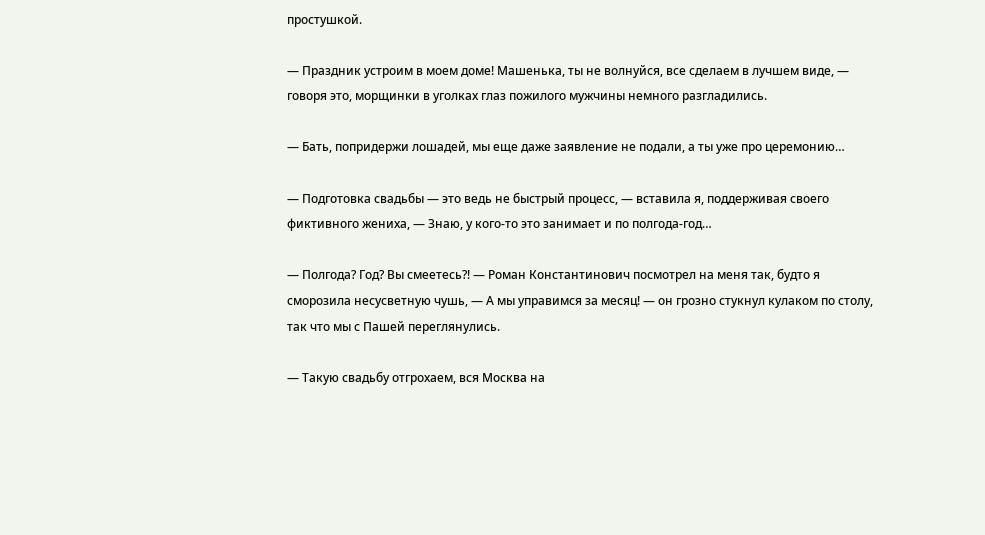простушкой.

— Праздник устроим в моем доме! Машенька, ты не волнуйся, все сделаем в лучшем виде, — говоря это, морщинки в уголках глаз пожилого мужчины немного разгладились.

— Бать, попридержи лошадей, мы еще даже заявление не подали, а ты уже про церемонию…

— Подготовка свадьбы — это ведь не быстрый процесс, — вставила я, поддерживая своего фиктивного жениха, — Знаю, у кого-то это занимает и по полгода-год…

— Полгода? Год? Вы смеетесь?! — Роман Константинович посмотрел на меня так, будто я сморозила несусветную чушь, — А мы управимся за месяц! — он грозно стукнул кулаком по столу, так что мы с Пашей переглянулись.

— Такую свадьбу отгрохаем, вся Москва на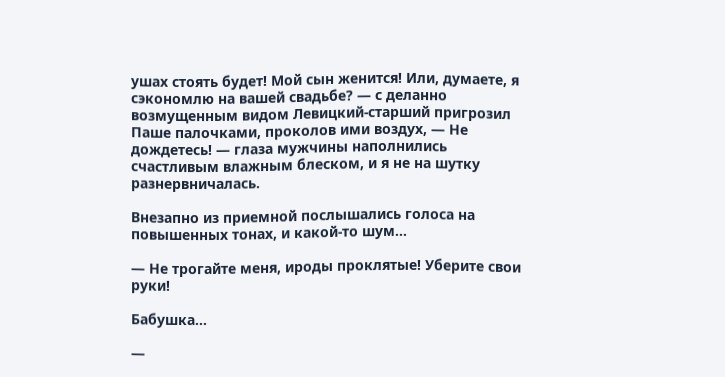ушах стоять будет! Мой сын женится! Или, думаете, я сэкономлю на вашей свадьбе? — с деланно возмущенным видом Левицкий-старший пригрозил Паше палочками, проколов ими воздух, — Не дождетесь! — глаза мужчины наполнились счастливым влажным блеском, и я не на шутку разнервничалась.

Внезапно из приемной послышались голоса на повышенных тонах, и какой-то шум…

— Не трогайте меня, ироды проклятые! Уберите свои руки!

Бабушка…

—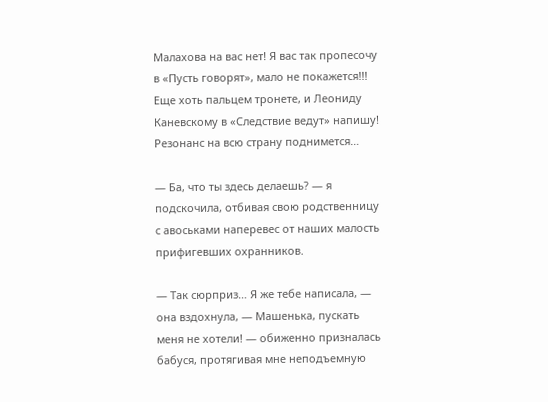Малахова на вас нет! Я вас так пропесочу в «Пусть говорят», мало не покажется!!! Еще хоть пальцем тронете, и Леониду Каневскому в «Следствие ведут» напишу! Резонанс на всю страну поднимется…

— Ба, что ты здесь делаешь? — я подскочила, отбивая свою родственницу с авоськами наперевес от наших малость прифигевших охранников.

— Так сюрприз… Я же тебе написала, — она вздохнула, — Машенька, пускать меня не хотели! — обиженно призналась бабуся, протягивая мне неподъемную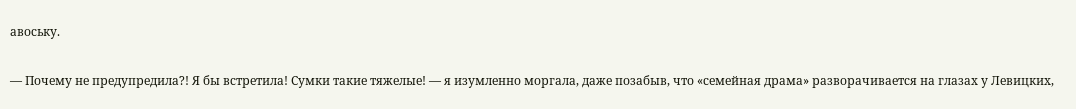авоську.

— Почему не предупредила?! Я бы встретила! Сумки такие тяжелые! — я изумленно моргала, даже позабыв, что «семейная драма» разворачивается на глазах у Левицких,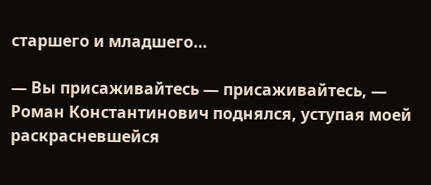старшего и младшего…

— Вы присаживайтесь — присаживайтесь, — Роман Константинович поднялся, уступая моей раскрасневшейся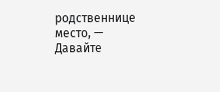родственнице место, — Давайте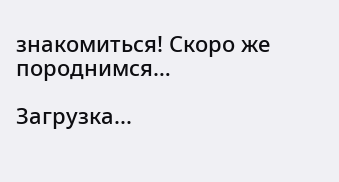знакомиться! Скоро же породнимся…

Загрузка...